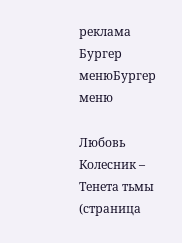реклама
Бургер менюБургер меню

Любовь Колесник – Тенета тьмы (страница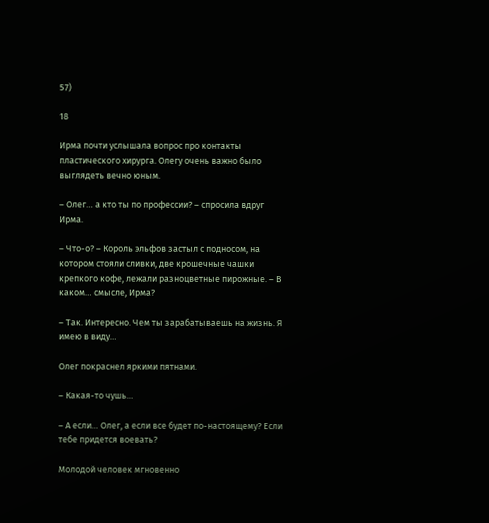57)

18

Ирма почти услышала вопрос про контакты пластического хирурга. Олегу очень важно было выглядеть вечно юным.

– Олег… а кто ты по профессии? – спросила вдруг Ирма.

– Что-о? – Король эльфов застыл с подносом, на котором стояли сливки, две крошечные чашки крепкого кофе, лежали разноцветные пирожные. – В каком… смысле, Ирма?

– Так. Интересно. Чем ты зарабатываешь на жизнь. Я имею в виду…

Олег покраснел яркими пятнами.

– Какая-то чушь…

– А если… Олег, а если все будет по-настоящему? Если тебе придется воевать?

Молодой человек мгновенно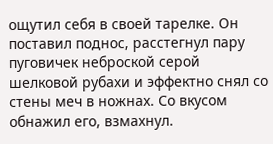ощутил себя в своей тарелке. Он поставил поднос, расстегнул пару пуговичек неброской серой шелковой рубахи и эффектно снял со стены меч в ножнах. Со вкусом обнажил его, взмахнул.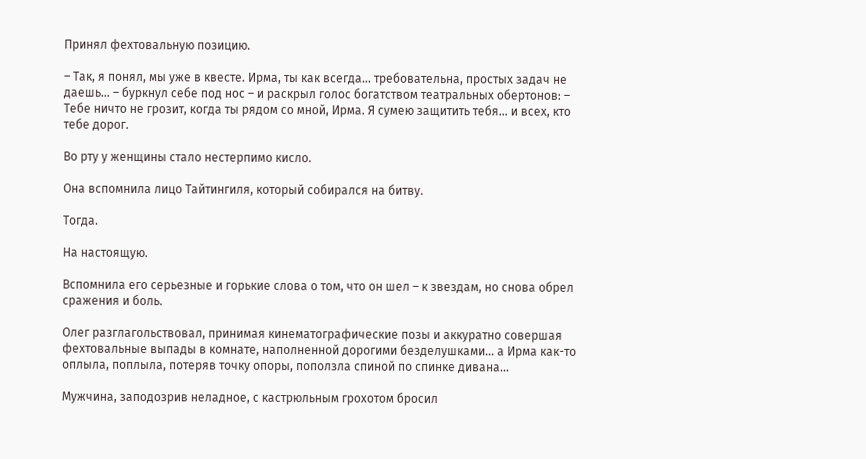Принял фехтовальную позицию.

– Так, я понял, мы уже в квесте. Ирма, ты как всегда… требовательна, простых задач не даешь… – буркнул себе под нос – и раскрыл голос богатством театральных обертонов: – Тебе ничто не грозит, когда ты рядом со мной, Ирма. Я сумею защитить тебя… и всех, кто тебе дорог.

Во рту у женщины стало нестерпимо кисло.

Она вспомнила лицо Тайтингиля, который собирался на битву.

Тогда.

На настоящую.

Вспомнила его серьезные и горькие слова о том, что он шел – к звездам, но снова обрел сражения и боль.

Олег разглагольствовал, принимая кинематографические позы и аккуратно совершая фехтовальные выпады в комнате, наполненной дорогими безделушками… а Ирма как-то оплыла, поплыла, потеряв точку опоры, поползла спиной по спинке дивана…

Мужчина, заподозрив неладное, с кастрюльным грохотом бросил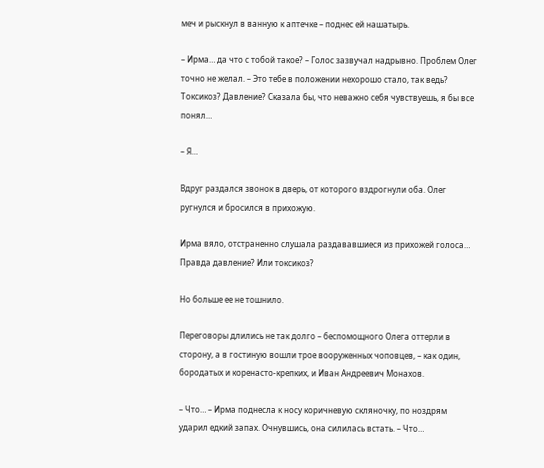меч и рыскнул в ванную к аптечке – поднес ей нашатырь.

– Ирма… да что с тобой такое? – Голос зазвучал надрывно. Проблем Олег точно не желал. – Это тебе в положении нехорошо стало, так ведь? Токсикоз? Давление? Сказала бы, что неважно себя чувствуешь, я бы все понял…

– Я…

Вдруг раздался звонок в дверь, от которого вздрогнули оба. Олег ругнулся и бросился в прихожую.

Ирма вяло, отстраненно слушала раздававшиеся из прихожей голоса… Правда давление? Или токсикоз?

Но больше ее не тошнило.

Переговоры длились не так долго – беспомощного Олега оттерли в сторону, а в гостиную вошли трое вооруженных чоповцев, – как один, бородатых и коренасто-крепких, и Иван Андреевич Монахов.

– Что… – Ирма поднесла к носу коричневую скляночку, по ноздрям ударил едкий запах. Очнувшись, она силилась встать. – Что…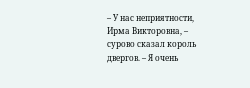– У нас неприятности, Ирма Викторовна, – сурово сказал король двергов. – Я очень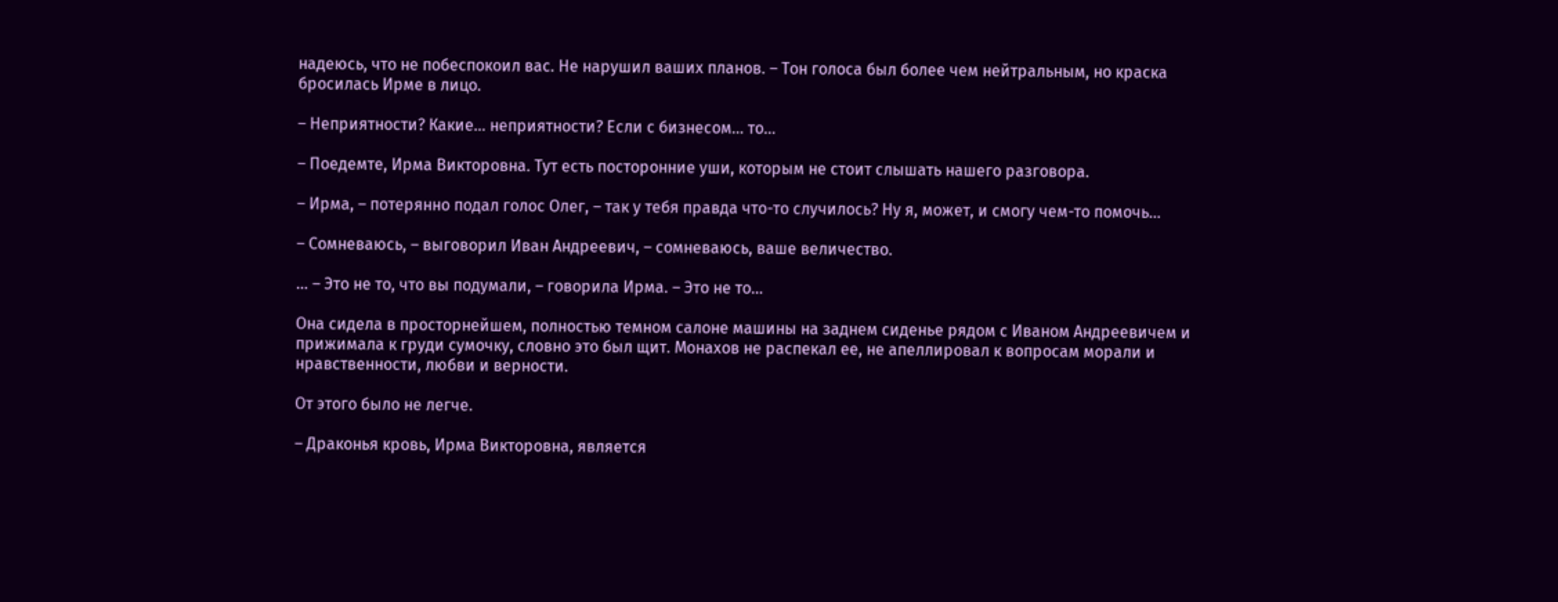надеюсь, что не побеспокоил вас. Не нарушил ваших планов. – Тон голоса был более чем нейтральным, но краска бросилась Ирме в лицо.

– Неприятности? Какие… неприятности? Если с бизнесом… то…

– Поедемте, Ирма Викторовна. Тут есть посторонние уши, которым не стоит слышать нашего разговора.

– Ирма, – потерянно подал голос Олег, – так у тебя правда что-то случилось? Ну я, может, и смогу чем-то помочь…

– Сомневаюсь, – выговорил Иван Андреевич, – сомневаюсь, ваше величество.

… – Это не то, что вы подумали, – говорила Ирма. – Это не то…

Она сидела в просторнейшем, полностью темном салоне машины на заднем сиденье рядом с Иваном Андреевичем и прижимала к груди сумочку, словно это был щит. Монахов не распекал ее, не апеллировал к вопросам морали и нравственности, любви и верности.

От этого было не легче.

– Драконья кровь, Ирма Викторовна, является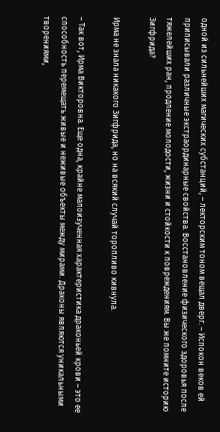одной из сильнейших магических субстанций, – лекторским тоном вещал дверг. – Испокон веков ей приписывали различные экстраординарные свойства. Восстановление физического здоровья после тяжелейших ран, продление молодости, жизни и стойкости к повреждениям. Вы же помните историю Зигфрида?

Ирма не знала никакого Зигфрида, но на всякий случай торопливо кивнула.

– Так вот, Ирма Викторовна. Еще одна, крайне малоизученная характеристика драконьей крови – это ее способность перемещать живые и неживые объекты между мирами. Драконы являются уникальными творениями,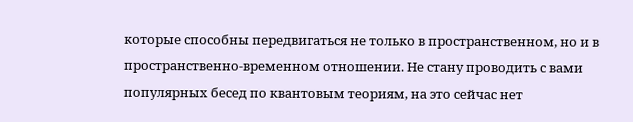которые способны передвигаться не только в пространственном, но и в пространственно-временном отношении. Не стану проводить с вами популярных бесед по квантовым теориям, на это сейчас нет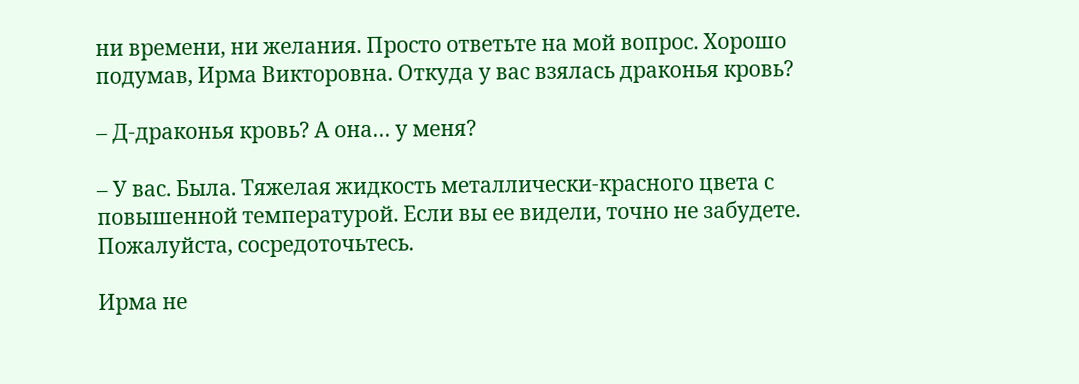ни времени, ни желания. Просто ответьте на мой вопрос. Хорошо подумав, Ирма Викторовна. Откуда у вас взялась драконья кровь?

– Д-драконья кровь? А она… у меня?

– У вас. Была. Тяжелая жидкость металлически-красного цвета с повышенной температурой. Если вы ее видели, точно не забудете. Пожалуйста, сосредоточьтесь.

Ирма не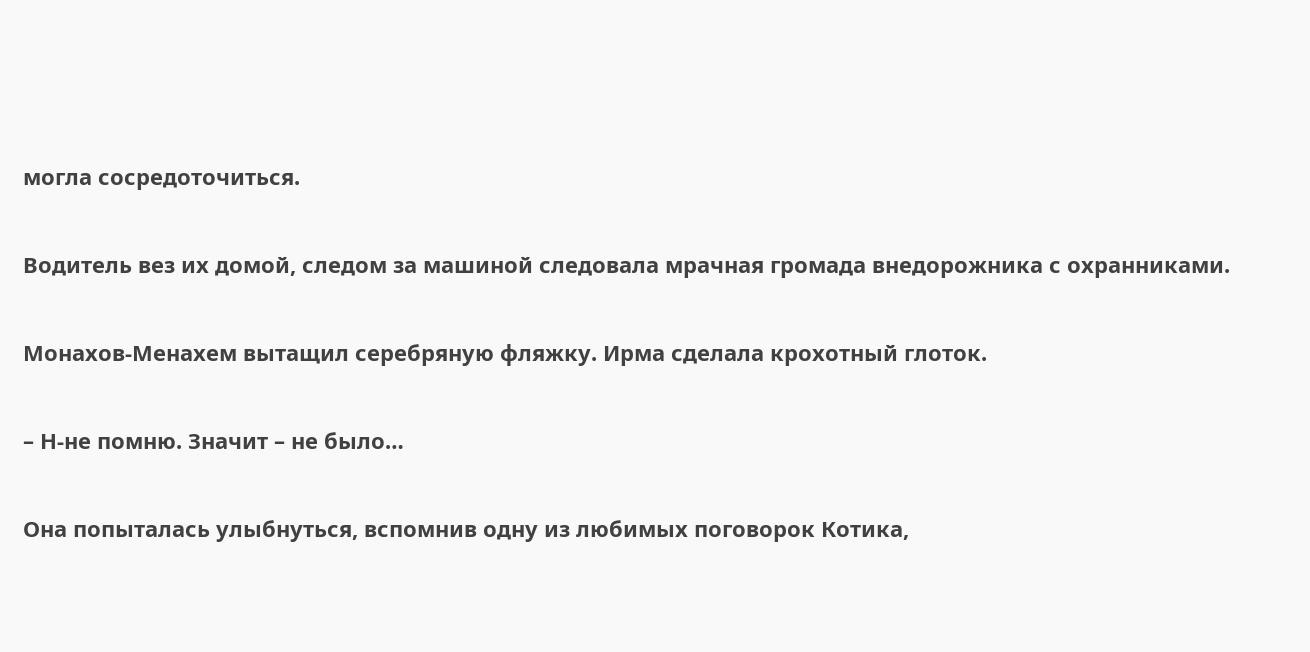могла сосредоточиться.

Водитель вез их домой, следом за машиной следовала мрачная громада внедорожника с охранниками.

Монахов-Менахем вытащил серебряную фляжку. Ирма сделала крохотный глоток.

– Н-не помню. Значит – не было…

Она попыталась улыбнуться, вспомнив одну из любимых поговорок Котика,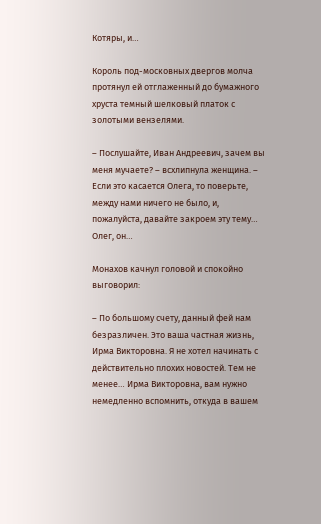Котяры, и…

Король под-московных двергов молча протянул ей отглаженный до бумажного хруста темный шелковый платок с золотыми вензелями.

– Послушайте, Иван Андреевич, зачем вы меня мучаете? – всхлипнула женщина. – Если это касается Олега, то поверьте, между нами ничего не было, и, пожалуйста, давайте закроем эту тему… Олег, он…

Монахов качнул головой и спокойно выговорил:

– По большому счету, данный фей нам безразличен. Это ваша частная жизнь, Ирма Викторовна. Я не хотел начинать с действительно плохих новостей. Тем не менее… Ирма Викторовна, вам нужно немедленно вспомнить, откуда в вашем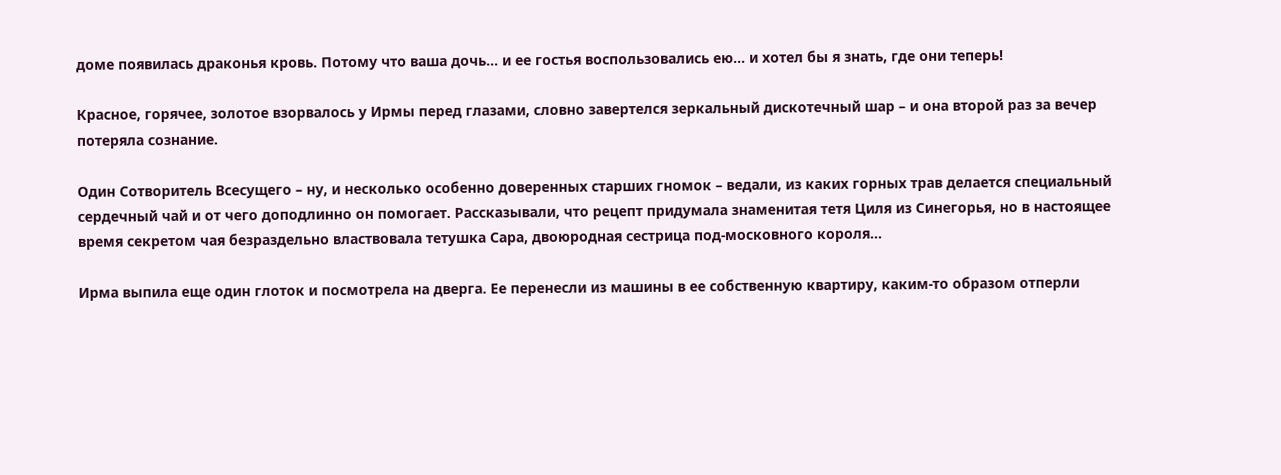доме появилась драконья кровь. Потому что ваша дочь… и ее гостья воспользовались ею… и хотел бы я знать, где они теперь!

Красное, горячее, золотое взорвалось у Ирмы перед глазами, словно завертелся зеркальный дискотечный шар – и она второй раз за вечер потеряла сознание.

Один Сотворитель Всесущего – ну, и несколько особенно доверенных старших гномок – ведали, из каких горных трав делается специальный сердечный чай и от чего доподлинно он помогает. Рассказывали, что рецепт придумала знаменитая тетя Циля из Синегорья, но в настоящее время секретом чая безраздельно властвовала тетушка Сара, двоюродная сестрица под-московного короля…

Ирма выпила еще один глоток и посмотрела на дверга. Ее перенесли из машины в ее собственную квартиру, каким-то образом отперли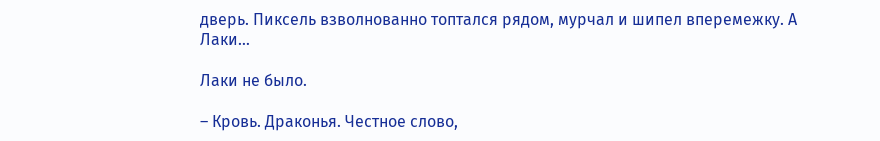дверь. Пиксель взволнованно топтался рядом, мурчал и шипел вперемежку. А Лаки…

Лаки не было.

– Кровь. Драконья. Честное слово,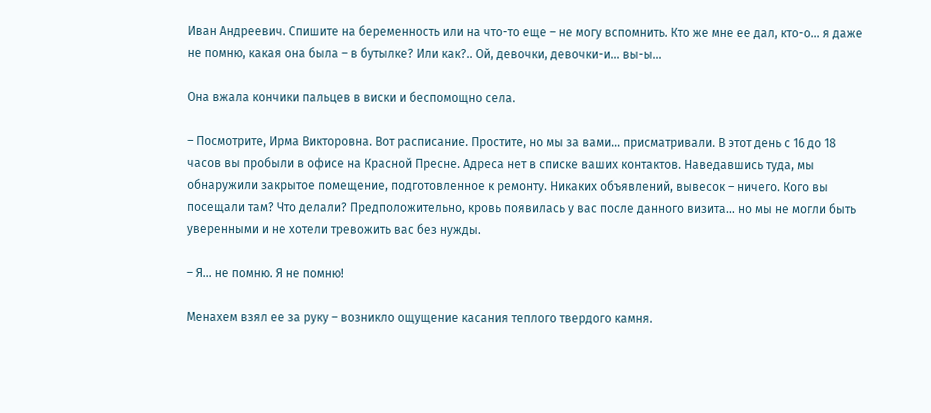Иван Андреевич. Спишите на беременность или на что-то еще – не могу вспомнить. Кто же мне ее дал, кто-о… я даже не помню, какая она была – в бутылке? Или как?.. Ой, девочки, девочки-и… вы-ы…

Она вжала кончики пальцев в виски и беспомощно села.

– Посмотрите, Ирма Викторовна. Вот расписание. Простите, но мы за вами… присматривали. В этот день с 16 до 18 часов вы пробыли в офисе на Красной Пресне. Адреса нет в списке ваших контактов. Наведавшись туда, мы обнаружили закрытое помещение, подготовленное к ремонту. Никаких объявлений, вывесок – ничего. Кого вы посещали там? Что делали? Предположительно, кровь появилась у вас после данного визита… но мы не могли быть уверенными и не хотели тревожить вас без нужды.

– Я… не помню. Я не помню!

Менахем взял ее за руку – возникло ощущение касания теплого твердого камня.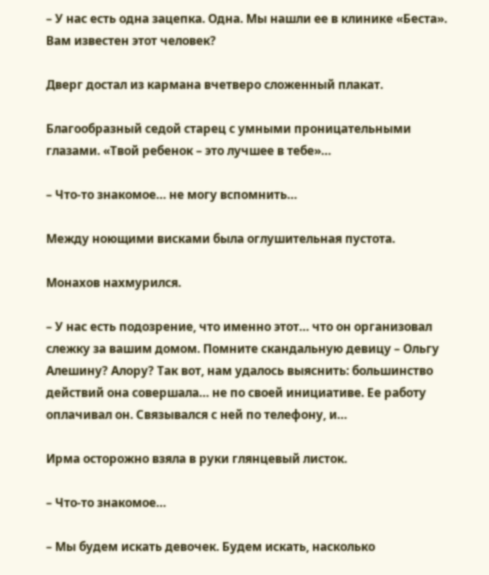– У нас есть одна зацепка. Одна. Мы нашли ее в клинике «Беста». Вам известен этот человек?

Дверг достал из кармана вчетверо сложенный плакат.

Благообразный седой старец с умными проницательными глазами. «Твой ребенок – это лучшее в тебе»…

– Что-то знакомое… не могу вспомнить…

Между ноющими висками была оглушительная пустота.

Монахов нахмурился.

– У нас есть подозрение, что именно этот… что он организовал слежку за вашим домом. Помните скандальную девицу – Ольгу Алешину? Алору? Так вот, нам удалось выяснить: большинство действий она совершала… не по своей инициативе. Ее работу оплачивал он. Связывался с ней по телефону, и…

Ирма осторожно взяла в руки глянцевый листок.

– Что-то знакомое…

– Мы будем искать девочек. Будем искать, насколько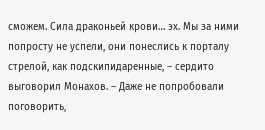сможем. Сила драконьей крови… эх. Мы за ними попросту не успели, они понеслись к порталу стрелой, как подскипидаренные, – сердито выговорил Монахов. – Даже не попробовали поговорить,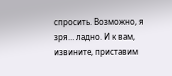спросить. Возможно, я зря… ладно. И к вам, извините, приставим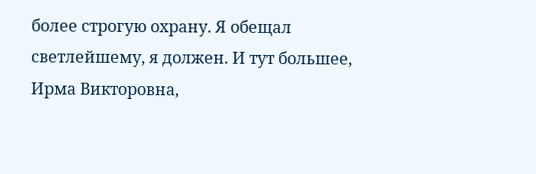более строгую охрану. Я обещал светлейшему, я должен. И тут большее, Ирма Викторовна,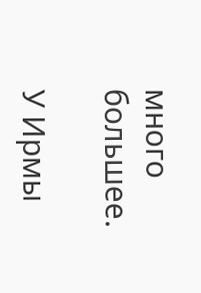много большее.

У Ирмы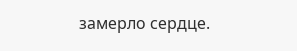замерло сердце.